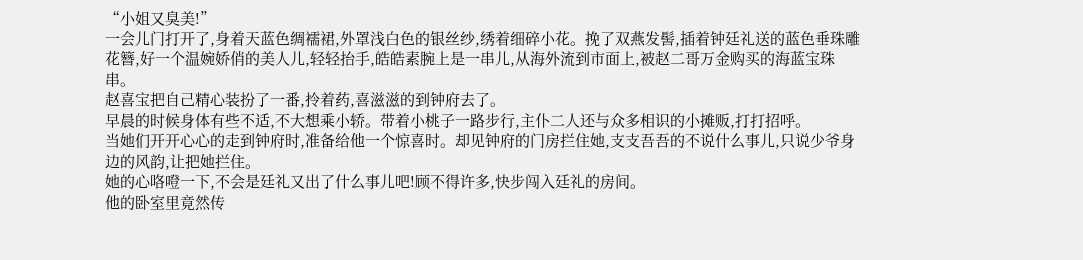“小姐又臭美!”
一会儿门打开了,身着天蓝色绸襦裙,外罩浅白色的银丝纱,绣着细碎小花。挽了双燕发髻,插着钟廷礼送的蓝色垂珠雕花簪,好一个温婉娇俏的美人儿,轻轻抬手,皓皓素腕上是一串儿,从海外流到市面上,被赵二哥万金购买的海蓝宝珠串。
赵喜宝把自己精心装扮了一番,拎着药,喜滋滋的到钟府去了。
早晨的时候身体有些不适,不大想乘小轿。带着小桃子一路步行,主仆二人还与众多相识的小摊贩,打打招呼。
当她们开开心心的走到钟府时,准备给他一个惊喜时。却见钟府的门房拦住她,支支吾吾的不说什么事儿,只说少爷身边的风韵,让把她拦住。
她的心咯噔一下,不会是廷礼又出了什么事儿吧!顾不得许多,快步闯入廷礼的房间。
他的卧室里竟然传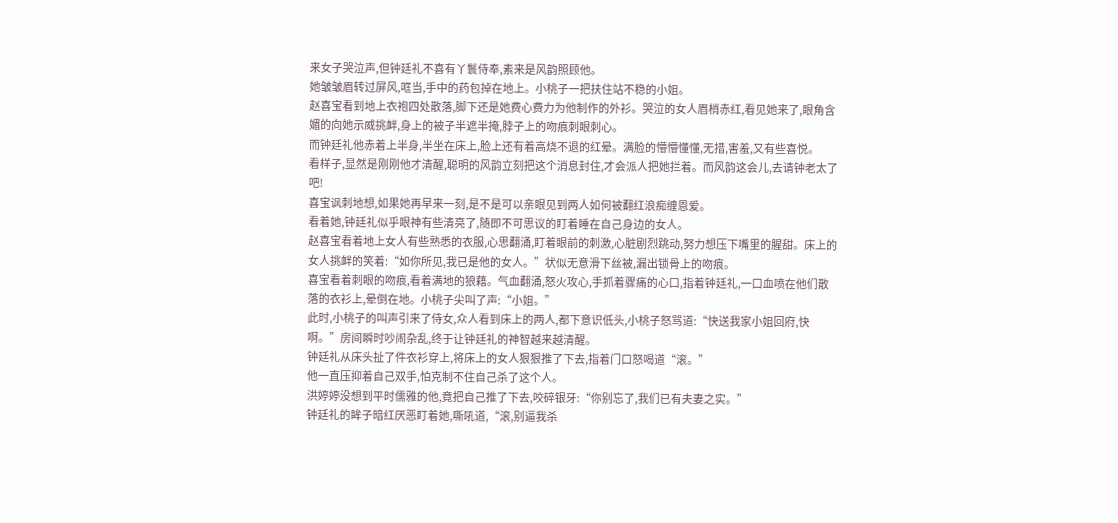来女子哭泣声,但钟廷礼不喜有丫鬟侍奉,素来是风韵照顾他。
她皱皱眉转过屏风,哐当,手中的药包掉在地上。小桃子一把扶住站不稳的小姐。
赵喜宝看到地上衣袍四处散落,脚下还是她费心费力为他制作的外衫。哭泣的女人眉梢赤红,看见她来了,眼角含媚的向她示威挑衅,身上的被子半遮半掩,脖子上的吻痕刺眼刺心。
而钟廷礼他赤着上半身,半坐在床上,脸上还有着高烧不退的红晕。满脸的懵懵懂懂,无措,害羞,又有些喜悦。
看样子,显然是刚刚他才清醒,聪明的风韵立刻把这个消息封住,才会派人把她拦着。而风韵这会儿,去请钟老太了吧!
喜宝讽刺地想,如果她再早来一刻,是不是可以亲眼见到两人如何被翻红浪痴缠恩爱。
看着她,钟廷礼似乎眼神有些清亮了,随即不可思议的盯着睡在自己身边的女人。
赵喜宝看着地上女人有些熟悉的衣服,心思翻涌,盯着眼前的刺激,心脏剧烈跳动,努力想压下嘴里的腥甜。床上的女人挑衅的笑着:“如你所见,我已是他的女人。”状似无意滑下丝被,漏出锁骨上的吻痕。
喜宝看着刺眼的吻痕,看着满地的狼藉。气血翻涌,怒火攻心,手抓着骤痛的心口,指着钟廷礼,一口血喷在他们散落的衣衫上,晕倒在地。小桃子尖叫了声:“小姐。”
此时,小桃子的叫声引来了侍女,众人看到床上的两人,都下意识低头,小桃子怒骂道:“快送我家小姐回府,快啊。”房间瞬时吵闹杂乱,终于让钟廷礼的神智越来越清醒。
钟廷礼从床头扯了件衣衫穿上,将床上的女人狠狠推了下去,指着门口怒喝道“滚。”
他一直压抑着自己双手,怕克制不住自己杀了这个人。
洪婷婷没想到平时儒雅的他,竟把自己推了下去,咬碎银牙:“你别忘了,我们已有夫妻之实。”
钟廷礼的眸子暗红厌恶盯着她,嘶吼道,“滚,别逼我杀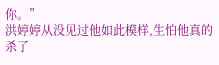你。”
洪婷婷从没见过他如此模样,生怕他真的杀了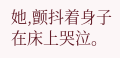她,颤抖着身子在床上哭泣。